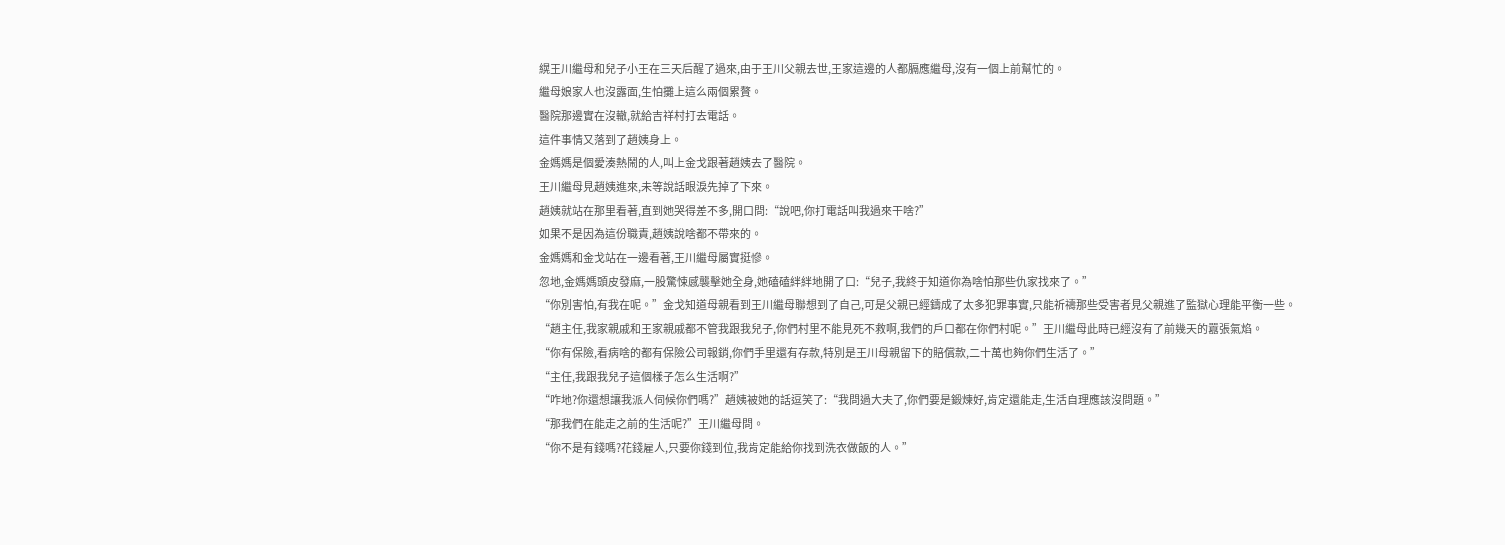縨王川繼母和兒子小王在三天后醒了過來,由于王川父親去世,王家這邊的人都膈應繼母,沒有一個上前幫忙的。
繼母娘家人也沒露面,生怕攤上這么兩個累贅。
醫院那邊實在沒轍,就給吉祥村打去電話。
這件事情又落到了趙姨身上。
金媽媽是個愛湊熱鬧的人,叫上金戈跟著趙姨去了醫院。
王川繼母見趙姨進來,未等說話眼淚先掉了下來。
趙姨就站在那里看著,直到她哭得差不多,開口問:“說吧,你打電話叫我過來干啥?”
如果不是因為這份職責,趙姨說啥都不帶來的。
金媽媽和金戈站在一邊看著,王川繼母屬實挺慘。
忽地,金媽媽頭皮發麻,一股驚悚感襲擊她全身,她磕磕絆絆地開了口:“兒子,我終于知道你為啥怕那些仇家找來了。”
“你別害怕,有我在呢。”金戈知道母親看到王川繼母聯想到了自己,可是父親已經鑄成了太多犯罪事實,只能祈禱那些受害者見父親進了監獄心理能平衡一些。
“趙主任,我家親戚和王家親戚都不管我跟我兒子,你們村里不能見死不救啊,我們的戶口都在你們村呢。”王川繼母此時已經沒有了前幾天的囂張氣焰。
“你有保險,看病啥的都有保險公司報銷,你們手里還有存款,特別是王川母親留下的賠償款,二十萬也夠你們生活了。”
“主任,我跟我兒子這個樣子怎么生活啊?”
“咋地?你還想讓我派人伺候你們嗎?”趙姨被她的話逗笑了:“我問過大夫了,你們要是鍛煉好,肯定還能走,生活自理應該沒問題。”
“那我們在能走之前的生活呢?”王川繼母問。
“你不是有錢嗎?花錢雇人,只要你錢到位,我肯定能給你找到洗衣做飯的人。”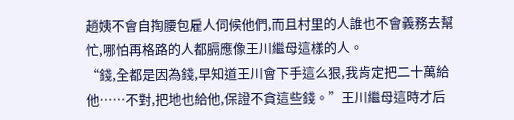趙姨不會自掏腰包雇人伺候他們,而且村里的人誰也不會義務去幫忙,哪怕再格路的人都膈應像王川繼母這樣的人。
“錢,全都是因為錢,早知道王川會下手這么狠,我肯定把二十萬給他……不對,把地也給他,保證不貪這些錢。”王川繼母這時才后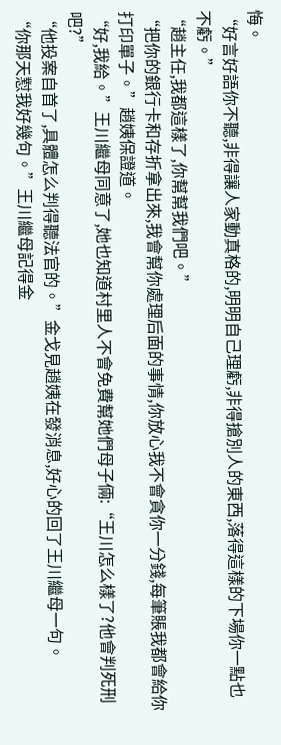悔。
“好言好語你不聽,非得讓人家動真格的,明明自己理虧,非得搶別人的東西,落得這樣的下場你一點也不虧。”
“趙主任,我都這樣了,你幫幫我們吧。”
“把你的銀行卡和存折拿出來,我會幫你處理后面的事情,你放心我不會貪你一分錢,每筆賬我都會給你打印單子。”趙姨保證道。
“好,我給。”王川繼母同意了,她也知道村里人不會免費幫她們母子倆:“王川怎么樣了?他會判死刑吧?”
“他投案自首了,具體怎么判得聽法官的。”金戈見趙姨在發消息,好心的回了王川繼母一句。
“你那天懟我好幾句。”王川繼母記得金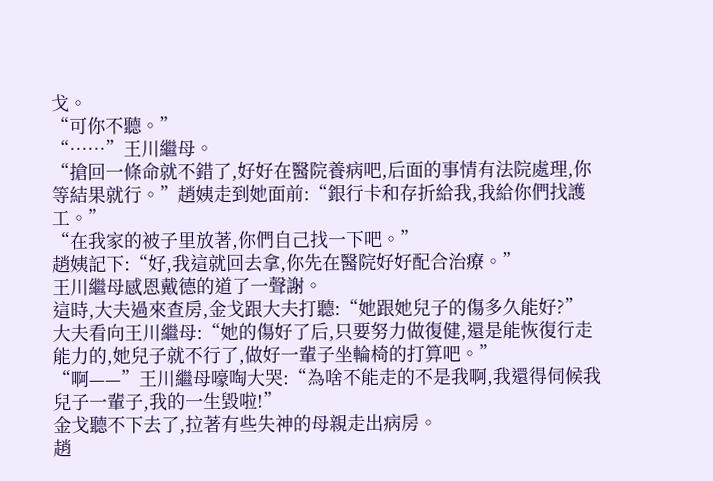戈。
“可你不聽。”
“……”王川繼母。
“搶回一條命就不錯了,好好在醫院養病吧,后面的事情有法院處理,你等結果就行。”趙姨走到她面前:“銀行卡和存折給我,我給你們找護工。”
“在我家的被子里放著,你們自己找一下吧。”
趙姨記下:“好,我這就回去拿,你先在醫院好好配合治療。”
王川繼母感恩戴德的道了一聲謝。
這時,大夫過來查房,金戈跟大夫打聽:“她跟她兒子的傷多久能好?”
大夫看向王川繼母:“她的傷好了后,只要努力做復健,還是能恢復行走能力的,她兒子就不行了,做好一輩子坐輪椅的打算吧。”
“啊——”王川繼母嚎啕大哭:“為啥不能走的不是我啊,我還得伺候我兒子一輩子,我的一生毀啦!”
金戈聽不下去了,拉著有些失神的母親走出病房。
趙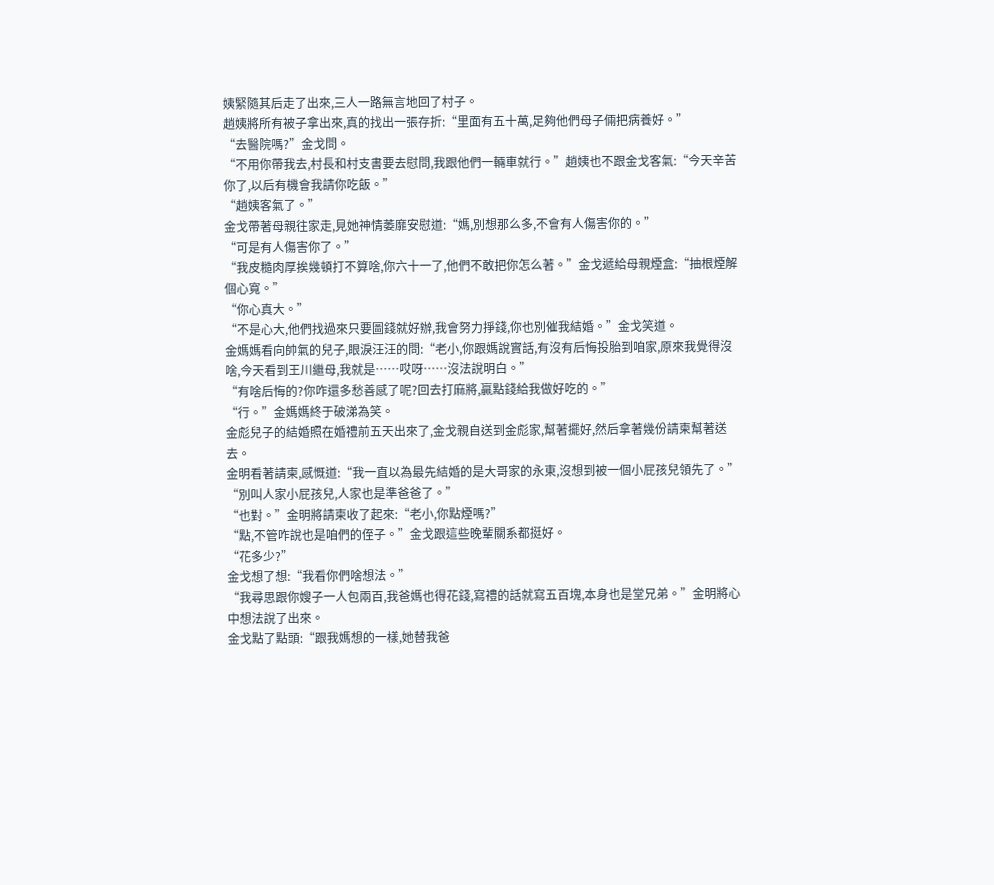姨緊隨其后走了出來,三人一路無言地回了村子。
趙姨將所有被子拿出來,真的找出一張存折:“里面有五十萬,足夠他們母子倆把病養好。”
“去醫院嗎?”金戈問。
“不用你帶我去,村長和村支書要去慰問,我跟他們一輛車就行。”趙姨也不跟金戈客氣:“今天辛苦你了,以后有機會我請你吃飯。”
“趙姨客氣了。”
金戈帶著母親往家走,見她神情萎靡安慰道:“媽,別想那么多,不會有人傷害你的。”
“可是有人傷害你了。”
“我皮糙肉厚挨幾頓打不算啥,你六十一了,他們不敢把你怎么著。”金戈遞給母親煙盒:“抽根煙解個心寬。”
“你心真大。”
“不是心大,他們找過來只要圖錢就好辦,我會努力掙錢,你也別催我結婚。”金戈笑道。
金媽媽看向帥氣的兒子,眼淚汪汪的問:“老小,你跟媽說實話,有沒有后悔投胎到咱家,原來我覺得沒啥,今天看到王川繼母,我就是……哎呀……沒法說明白。”
“有啥后悔的?你咋還多愁善感了呢?回去打麻將,贏點錢給我做好吃的。”
“行。”金媽媽終于破涕為笑。
金彪兒子的結婚照在婚禮前五天出來了,金戈親自送到金彪家,幫著擺好,然后拿著幾份請柬幫著送去。
金明看著請柬,感慨道:“我一直以為最先結婚的是大哥家的永東,沒想到被一個小屁孩兒領先了。”
“別叫人家小屁孩兒,人家也是準爸爸了。”
“也對。”金明將請柬收了起來:“老小,你點煙嗎?”
“點,不管咋說也是咱們的侄子。”金戈跟這些晚輩關系都挺好。
“花多少?”
金戈想了想:“我看你們啥想法。”
“我尋思跟你嫂子一人包兩百,我爸媽也得花錢,寫禮的話就寫五百塊,本身也是堂兄弟。”金明將心中想法說了出來。
金戈點了點頭:“跟我媽想的一樣,她替我爸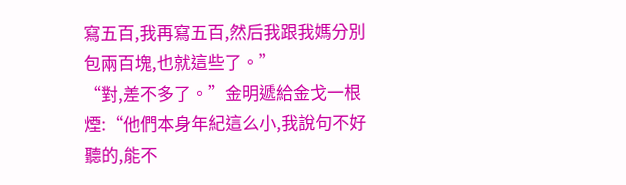寫五百,我再寫五百,然后我跟我媽分別包兩百塊,也就這些了。”
“對,差不多了。”金明遞給金戈一根煙:“他們本身年紀這么小,我說句不好聽的,能不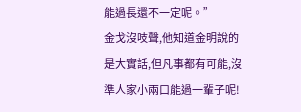能過長還不一定呢。”
金戈沒吱聲,他知道金明說的是大實話,但凡事都有可能,沒準人家小兩口能過一輩子呢!